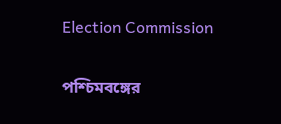Election Commission

পশ্চিমবঙ্গের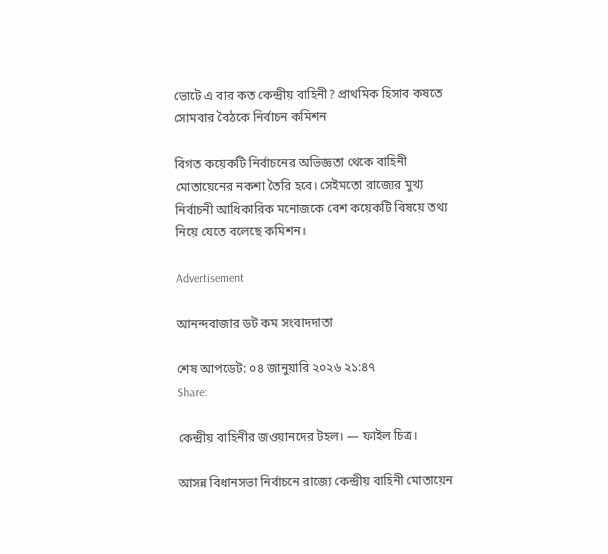ভোটে এ বার কত কেন্দ্রীয় বাহিনী? প্রাথমিক হিসাব কষতে সোমবার বৈঠকে নির্বাচন কমিশন

বিগত কয়েকটি নির্বাচনের অভিজ্ঞতা থেকে বাহিনী মোতায়েনের নকশা তৈরি হবে। সেইমতো রাজ্যের মুখ্য নির্বাচনী আধিকারিক মনোজকে বেশ কয়েকটি বিষয়ে তথ্য নিয়ে যেতে বলেছে কমিশন।

Advertisement

আনন্দবাজার ডট কম সংবাদদাতা

শেষ আপডেট: ০৪ জানুয়ারি ২০২৬ ২১:৪৭
Share:

কেন্দ্রীয় বাহিনীর জওয়ানদের টহল। — ফাইল চিত্র।

আসন্ন বিধানসভা নির্বাচনে রাজ্যে কেন্দ্রীয় বাহিনী মোতায়েন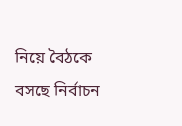নিয়ে বৈঠকে বসছে নির্বাচন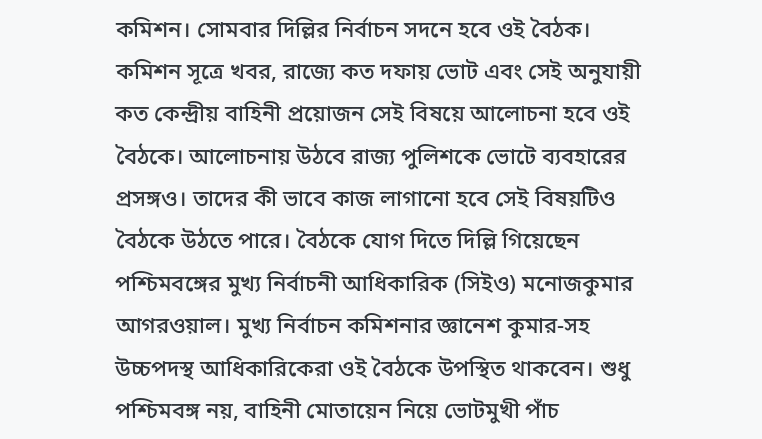কমিশন। সোমবার দিল্লির নির্বাচন সদনে হবে ওই বৈঠক। কমিশন সূত্রে খবর, রাজ্যে কত দফায় ভোট এবং সেই অনুযায়ী কত কেন্দ্রীয় বাহিনী প্রয়োজন সেই বিষয়ে আলোচনা হবে ওই বৈঠকে। আলোচনায় উঠবে রাজ্য পুলিশকে ভোটে ব্যবহারের প্রসঙ্গও। তাদের কী ভাবে কাজ লাগানো হবে সেই বিষয়টিও বৈঠকে উঠতে পারে। বৈঠকে যোগ দিতে দিল্লি গিয়েছেন পশ্চিমবঙ্গের মুখ্য নির্বাচনী আধিকারিক (সিইও) মনোজকুমার আগরওয়াল। মুখ্য নির্বাচন কমিশনার জ্ঞানেশ কুমার-সহ উচ্চপদস্থ আধিকারিকেরা ওই বৈঠকে উপস্থিত থাকবেন। শুধু পশ্চিমবঙ্গ নয়, বাহিনী মোতায়েন নিয়ে ভোটমুখী পাঁচ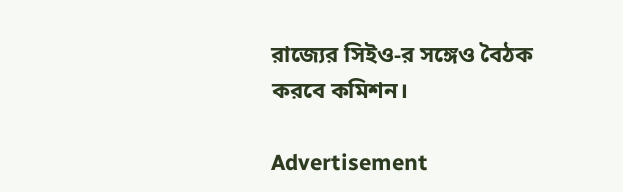রাজ্যের সিইও-র সঙ্গেও বৈঠক করবে কমিশন।

Advertisement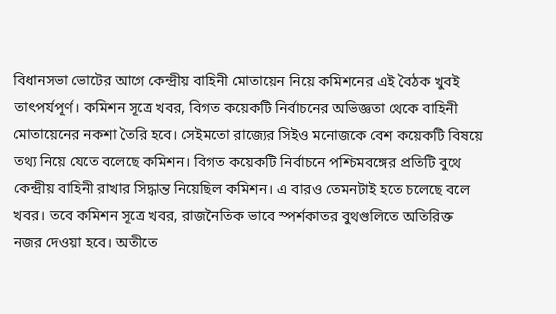বিধানসভা ভোটের আগে কেন্দ্রীয় বাহিনী মোতায়েন নিয়ে কমিশনের এই বৈঠক খুবই তাৎপর্যপূর্ণ। কমিশন সূত্রে খবর, বিগত কয়েকটি নির্বাচনের অভিজ্ঞতা থেকে বাহিনী মোতায়েনের নকশা তৈরি হবে। সেইমতো রাজ্যের সিইও মনোজকে বেশ কয়েকটি বিষয়ে তথ্য নিয়ে যেতে বলেছে কমিশন। বিগত কয়েকটি নির্বাচনে পশ্চিমবঙ্গের প্রতিটি বুথে কেন্দ্রীয় বাহিনী রাখার সিদ্ধান্ত নিয়েছিল কমিশন। এ বারও তেমনটাই হতে চলেছে বলে খবর। তবে কমিশন সূত্রে খবর, রাজনৈতিক ভাবে স্পর্শকাতর বুথগুলিতে অতিরিক্ত নজর দেওয়া হবে। অতীতে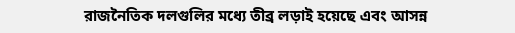রাজনৈতিক দলগুলির মধ্যে তীব্র লড়াই হয়েছে এবং আসন্ন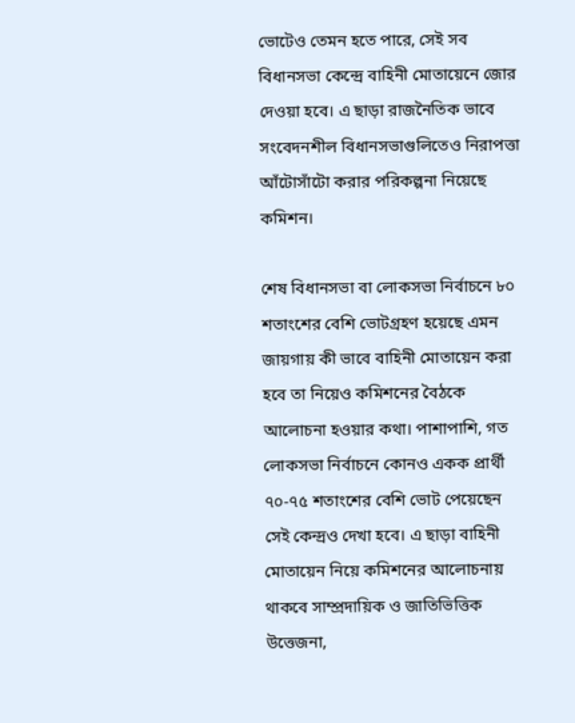ভোটেও তেমন হতে পারে, সেই সব বিধানসভা কেন্দ্রে বাহিনী মোতায়েনে জোর দেওয়া হবে। এ ছাড়া রাজনৈতিক ভাবে সংবেদনশীল বিধানসভাগুলিতেও নিরাপত্তা আঁটোসাঁটো করার পরিকল্পনা নিয়েছে কমিশন।

শেষ বিধানসভা বা লোকসভা নির্বাচনে ৮০ শতাংশের বেশি ভোটগ্রহণ হয়েছে এমন জায়গায় কী ভাবে বাহিনী মোতায়েন করা হবে তা নিয়েও কমিশনের বৈঠকে আলোচনা হওয়ার কথা। পাশাপাশি, গত লোকসভা নির্বাচনে কোনও একক প্রার্থী ৭০-৭৫ শতাংশের বেশি ভোট পেয়েছেন সেই কেন্দ্রও দেখা হবে। এ ছাড়া বাহিনী মোতায়েন নিয়ে কমিশনের আলোচনায় থাকবে সাম্প্রদায়িক ও জাতিভিত্তিক উত্তেজনা,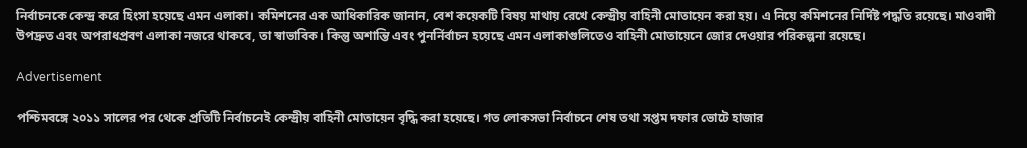নির্বাচনকে কেন্দ্র করে হিংসা হয়েছে এমন এলাকা। কমিশনের এক আধিকারিক জানান, বেশ কয়েকটি বিষয় মাথায় রেখে কেন্দ্রীয় বাহিনী মোতায়েন করা হয়। এ নিয়ে কমিশনের নির্দিষ্ট পদ্ধতি রয়েছে। মাওবাদী উপদ্রুত এবং অপরাধপ্রবণ এলাকা নজরে থাকবে, তা স্বাভাবিক। কিন্তু অশান্তি এবং পুনর্নির্বাচন হয়েছে এমন এলাকাগুলিতেও বাহিনী মোতায়েনে জোর দেওয়ার পরিকল্পনা রয়েছে।

Advertisement

পশ্চিমবঙ্গে ২০১১ সালের পর থেকে প্রতিটি নির্বাচনেই কেন্দ্রীয় বাহিনী মোতায়েন বৃদ্ধি করা হয়েছে। গত লোকসভা নির্বাচনে শেষ তথা সপ্তম দফার ভোটে হাজার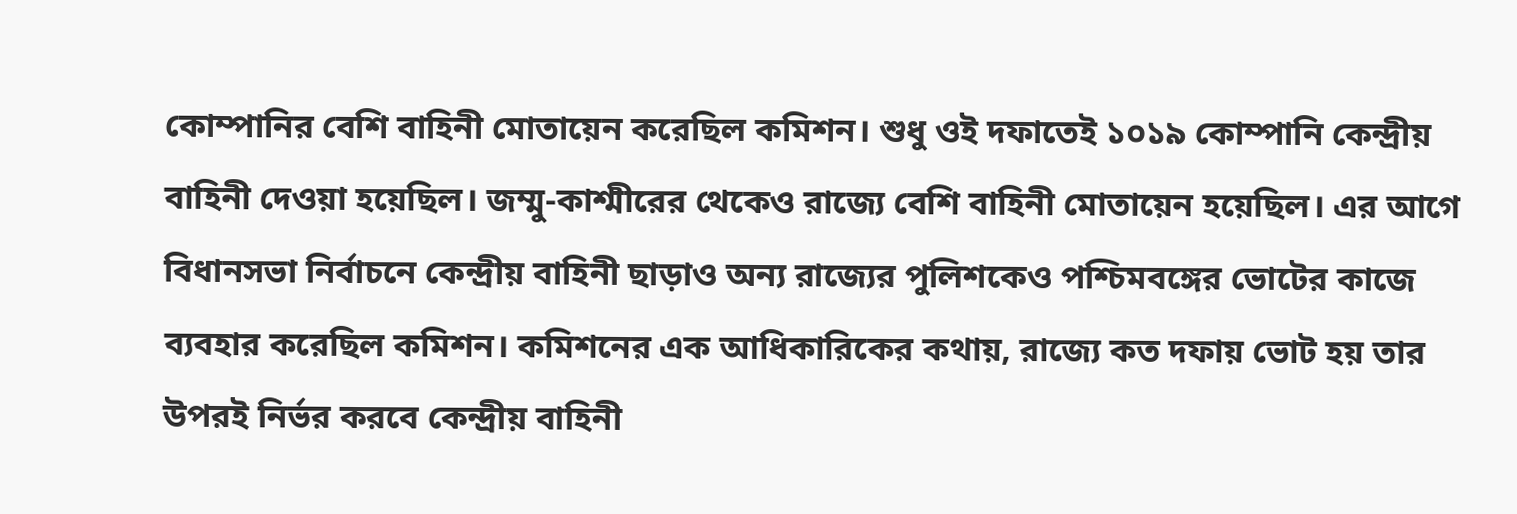কোম্পানির বেশি বাহিনী মোতায়েন করেছিল কমিশন। শুধু ওই দফাতেই ১০১৯ কোম্পানি কেন্দ্রীয় বাহিনী দেওয়া হয়েছিল। জম্মু-কাশ্মীরের থেকেও রাজ্যে বেশি বাহিনী মোতায়েন হয়েছিল। এর আগে বিধানসভা নির্বাচনে কেন্দ্রীয় বাহিনী ছাড়াও অন্য রাজ্যের পুলিশকেও পশ্চিমবঙ্গের ভোটের কাজে ব্যবহার করেছিল কমিশন। কমিশনের এক আধিকারিকের কথায়, রাজ্যে কত দফায় ভোট হয় তার উপরই নির্ভর করবে কেন্দ্রীয় বাহিনী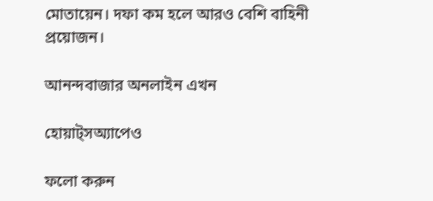মোতায়েন। দফা কম হলে আরও বেশি বাহিনী প্রয়োজন।

আনন্দবাজার অনলাইন এখন

হোয়াট্‌সঅ্যাপেও

ফলো করুন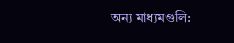অন্য মাধ্যমগুলি: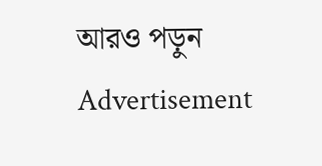আরও পড়ুন
Advertisement